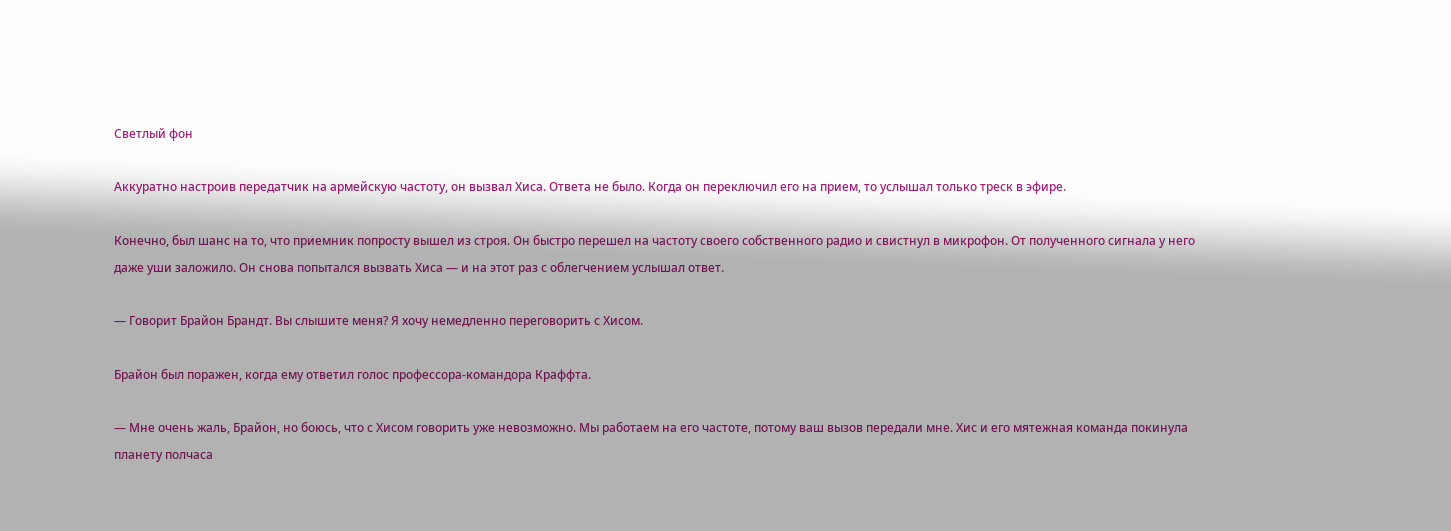Светлый фон

Аккуратно настроив передатчик на армейскую частоту, он вызвал Хиса. Ответа не было. Когда он переключил его на прием, то услышал только треск в эфире.

Конечно, был шанс на то, что приемник попросту вышел из строя. Он быстро перешел на частоту своего собственного радио и свистнул в микрофон. От полученного сигнала у него даже уши заложило. Он снова попытался вызвать Хиса — и на этот раз с облегчением услышал ответ.

— Говорит Брайон Брандт. Вы слышите меня? Я хочу немедленно переговорить с Хисом.

Брайон был поражен, когда ему ответил голос профессора-командора Краффта.

— Мне очень жаль, Брайон, но боюсь, что с Хисом говорить уже невозможно. Мы работаем на его частоте, потому ваш вызов передали мне. Хис и его мятежная команда покинула планету полчаса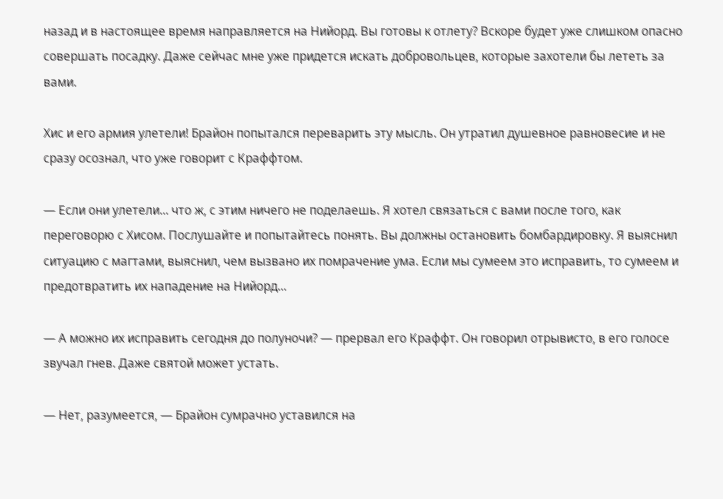назад и в настоящее время направляется на Нийорд. Вы готовы к отлету? Вскоре будет уже слишком опасно совершать посадку. Даже сейчас мне уже придется искать добровольцев, которые захотели бы лететь за вами.

Хис и его армия улетели! Брайон попытался переварить эту мысль. Он утратил душевное равновесие и не сразу осознал, что уже говорит с Краффтом.

— Если они улетели... что ж, с этим ничего не поделаешь. Я хотел связаться с вами после того, как переговорю с Хисом. Послушайте и попытайтесь понять. Вы должны остановить бомбардировку. Я выяснил ситуацию с магтами, выяснил, чем вызвано их помрачение ума. Если мы сумеем это исправить, то сумеем и предотвратить их нападение на Нийорд...

— А можно их исправить сегодня до полуночи? — прервал его Краффт. Он говорил отрывисто, в его голосе звучал гнев. Даже святой может устать.

— Нет, разумеется, — Брайон сумрачно уставился на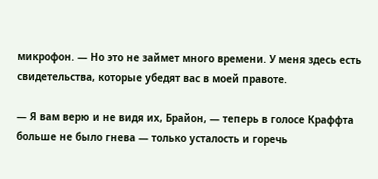микрофон. — Но это не займет много времени. У меня здесь есть свидетельства, которые убедят вас в моей правоте.

— Я вам верю и не видя их, Брайон, — теперь в голосе Краффта больше не было гнева — только усталость и горечь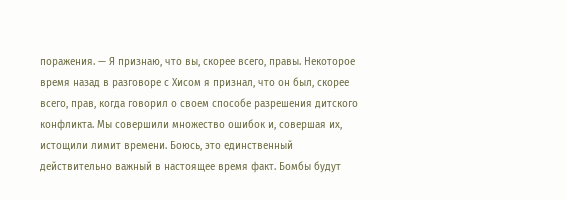поражения. — Я признаю, что вы, скорее всего, правы. Некоторое время назад в разговоре с Хисом я признал, что он был, скорее всего, прав, когда говорил о своем способе разрешения дитского конфликта. Мы совершили множество ошибок и, совершая их, истощили лимит времени. Боюсь, это единственный действительно важный в настоящее время факт. Бомбы будут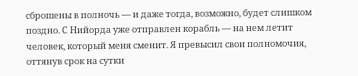сброшены в полночь — и даже тогда, возможно, будет слишком поздно. С Нийорда уже отправлен корабль — на нем летит человек, который меня сменит. Я превысил свои полномочия, оттянув срок на сутки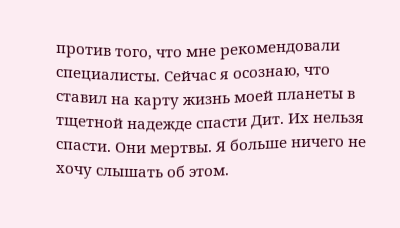против того, что мне рекомендовали специалисты. Сейчас я осознаю, что ставил на карту жизнь моей планеты в тщетной надежде спасти Дит. Их нельзя спасти. Они мертвы. Я больше ничего не хочу слышать об этом.